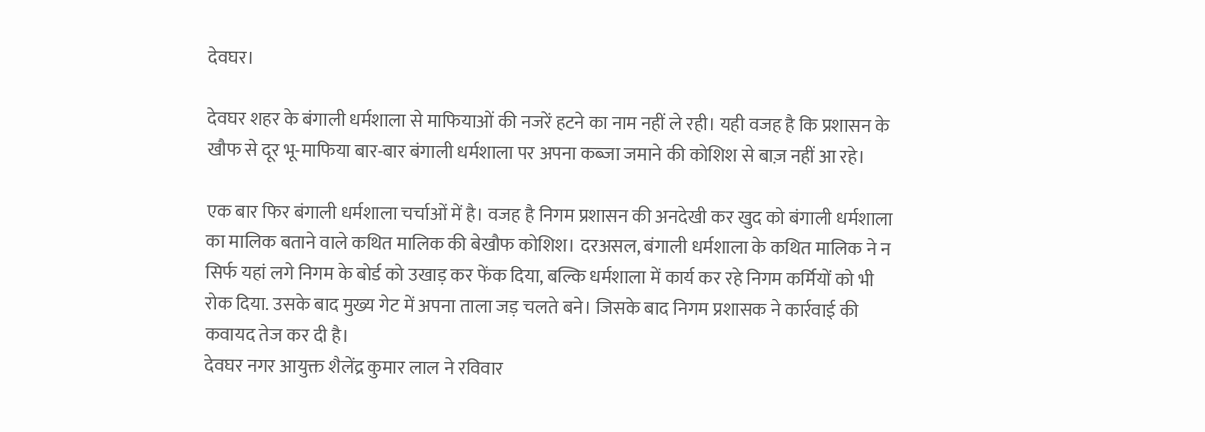देवघर।

देवघर शहर के बंगाली धर्मशाला से माफियाओं की नजरें हटने का नाम नहीं ले रही। यही वजह है कि प्रशासन के खौफ से दूर भू-माफिया बार-बार बंगाली धर्मशाला पर अपना कब्जा जमाने की कोशिश से बाज़ नहीं आ रहे।

एक बार फिर बंगाली धर्मशाला चर्चाओं में है। वजह है निगम प्रशासन की अनदेखी कर खुद को बंगाली धर्मशाला का मालिक बताने वाले कथित मालिक की बेखौफ कोशिश। दरअसल, बंगाली धर्मशाला के कथित मालिक ने न सिर्फ यहां लगे निगम के बोर्ड को उखाड़ कर फेंक दिया, बल्कि धर्मशाला में कार्य कर रहे निगम कर्मियों को भी रोक दिया. उसके बाद मुख्य गेट में अपना ताला जड़ चलते बने। जिसके बाद निगम प्रशासक ने कार्रवाई की कवायद तेज कर दी है।
देवघर नगर आयुक्त शैलेंद्र कुमार लाल ने रविवार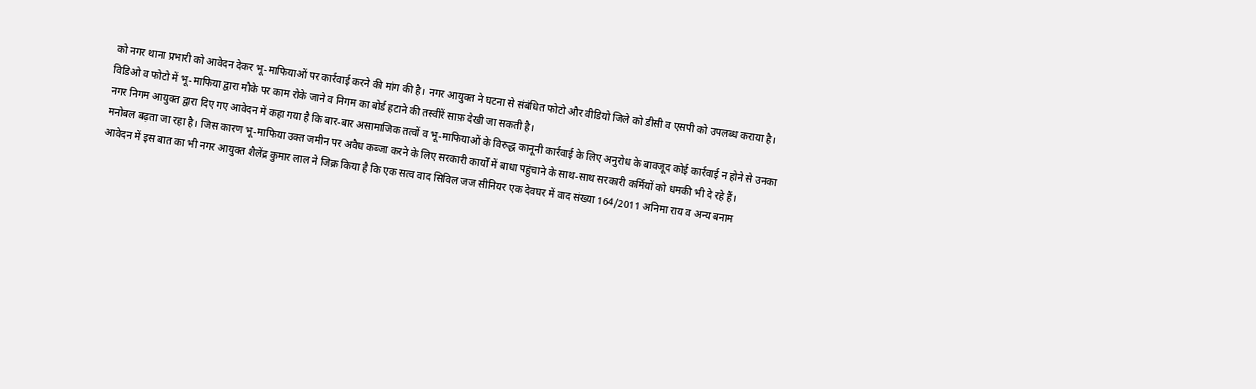को नगर थाना प्रभारी को आवेदन देकर भू-माफियाओं पर कार्रवाई करने की मांग की है। नगर आयुक्त ने घटना से संबंधित फोटो और वीडियो जिले को डीसी व एसपी को उपलब्ध कराया है। विडिओ व फोटो में भू-माफिया द्वारा मौके पर काम रोके जाने व निगम का बोर्ड हटाने की तस्वीरें साफ़ देखी जा सकती है।
नगर निगम आयुक्त द्वारा दिए गए आवेदन में कहा गया है कि बार-बार असामाजिक तत्वों व भू-माफियाओं के विरुद्ध कानूनी कार्रवाई के लिए अनुरोध के बावजूद कोई कार्रवाई न होने से उनका मनोबल बढ़ता जा रहा है। जिस कारण भू-माफिया उक्त जमीन पर अवैध कब्जा करने के लिए सरकारी कार्यों में बाधा पहुंचाने के साथ-साथ सरकारी कर्मियों को धमकी भी दे रहे हैं।
आवेदन में इस बात का भी नगर आयुक्त शैलेंद्र कुमार लाल ने जिक्र किया है कि एक सत्व वाद सिविल जज सीनियर एक देवघर में वाद संख्या 164/2011 अनिमा राय व अन्य बनाम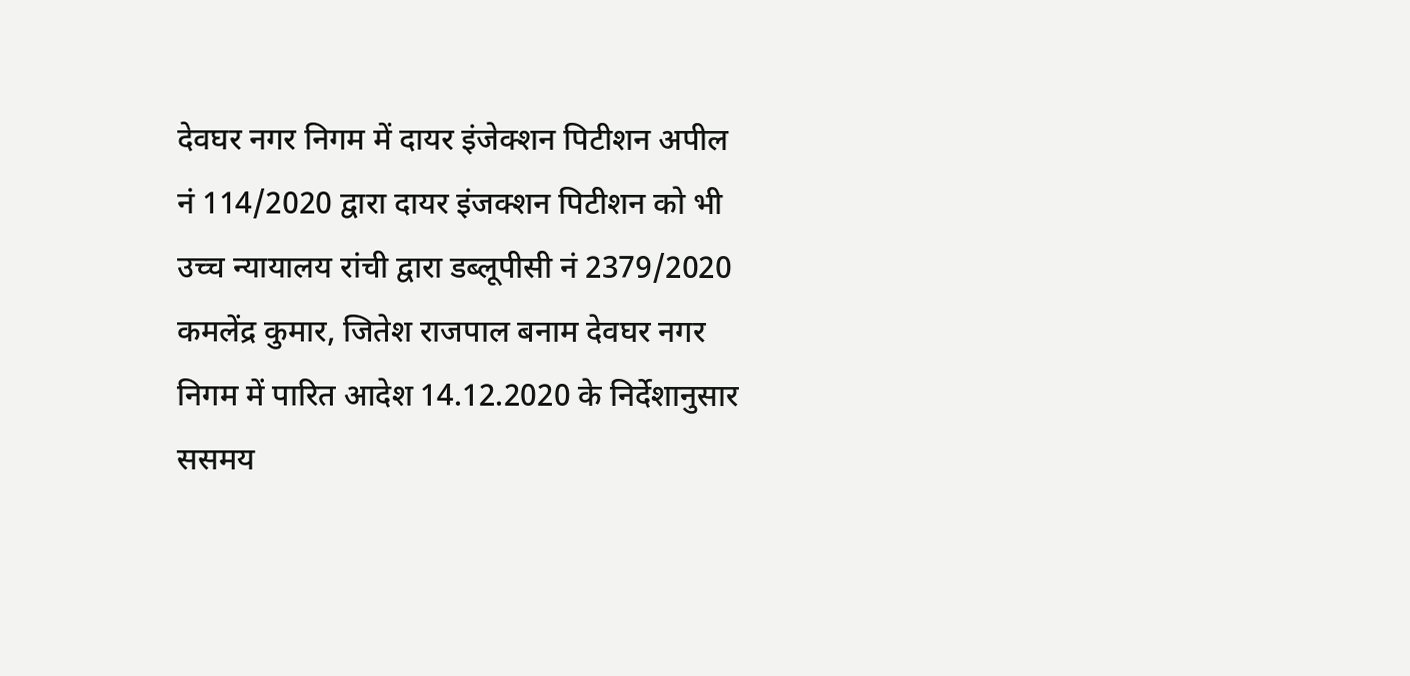देवघर नगर निगम में दायर इंजेक्शन पिटीशन अपील नं 114/2020 द्वारा दायर इंजक्शन पिटीशन को भी उच्च न्यायालय रांची द्वारा डब्लूपीसी नं 2379/2020 कमलेंद्र कुमार, जितेश राजपाल बनाम देवघर नगर निगम में पारित आदेश 14.12.2020 के निर्देशानुसार ससमय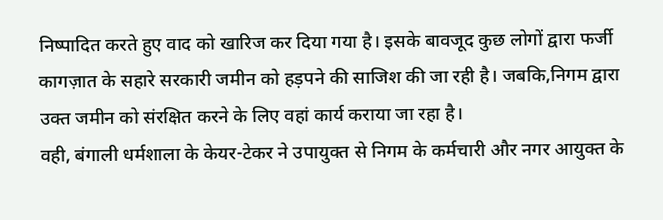निष्पादित करते हुए वाद को खारिज कर दिया गया है। इसके बावजूद कुछ लोगों द्वारा फर्जी कागज़ात के सहारे सरकारी जमीन को हड़पने की साजिश की जा रही है। जबकि,निगम द्वारा उक्त जमीन को संरक्षित करने के लिए वहां कार्य कराया जा रहा है।
वही, बंगाली धर्मशाला के केयर-टेकर ने उपायुक्त से निगम के कर्मचारी और नगर आयुक्त के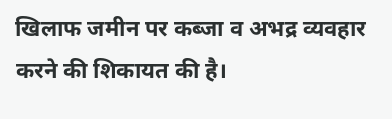खिलाफ जमीन पर कब्जा व अभद्र व्यवहार करने की शिकायत की है।